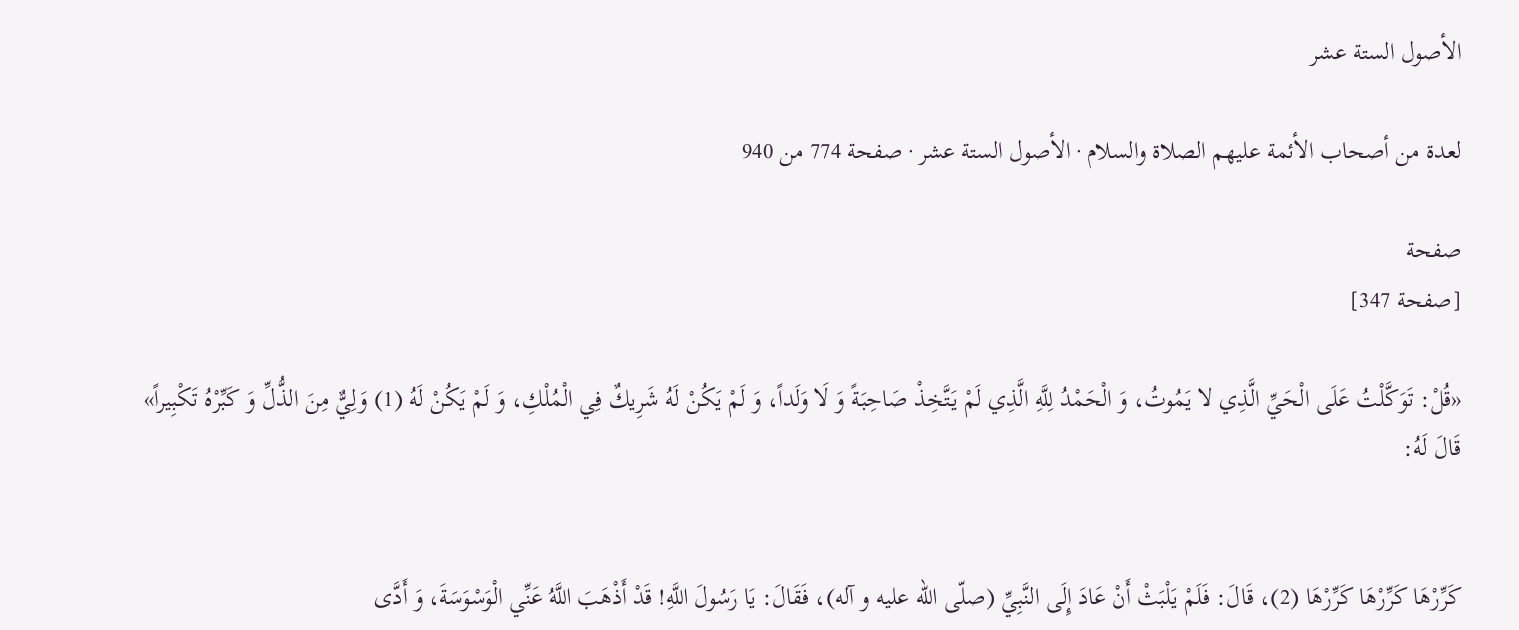الأصول الستة عشر

لعدة من أصحاب الأئمة عليهم الصلاة والسلام · الأصول الستة عشر · صفحة 774 من 940

صفحة
[صفحة 347]

«قُلْ: تَوَكَّلْتُ عَلَى الْحَيِّ الَّذِي لا يَمُوتُ، وَ الْحَمْدُ لِلَّهِ الَّذِي لَمْ يَتَّخِذْ صَاحِبَةً وَ لَا وَلَداً، وَ لَمْ يَكُنْ لَهُ شَرِيكٌ فِي الْمُلْكِ، وَ لَمْ يَكُنْ لَهُ (1) وَلِيٌّ مِنَ الذُّلِّ وَ كَبِّرْهُ تَكْبِيراً» قَالَ لَهُ:


كَرِّرْهَا كَرِّرْهَا كَرِّرْهَا (2)، قَالَ: فَلَمْ يَلْبَثْ أَنْ عَادَ إِلَى النَّبِيِّ (صلّى اللّه عليه و آله)، فَقَالَ: يَا رَسُولَ اللَّهِ! قَدْ أَذْهَبَ اللَّهُ عَنِّي الْوَسْوَسَةَ، وَ أَدَّى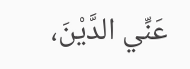عَنِّي الدَّيْنَ،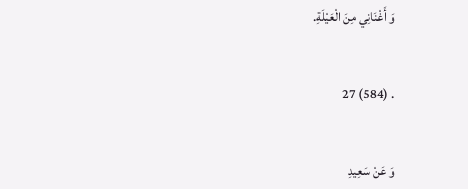وَ أَغْنَانِي مِنَ الْعَيْلَةِ.


. (584) 27


وَ عَنْ سَعِيدِ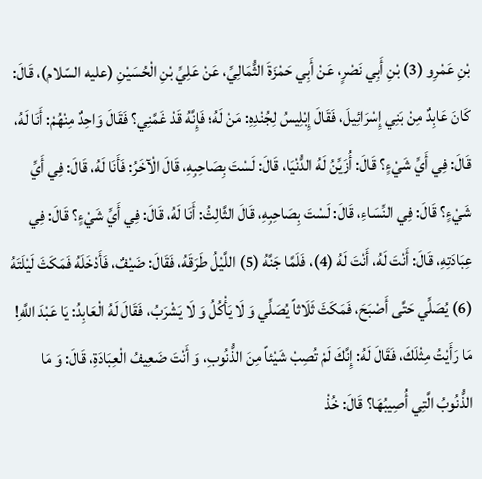بْنِ عَمْرِو (3) بْنِ أَبِي نَصْرٍ، عَنْ أَبِي حَمْزَةَ الثُّمَالِيِّ، عَنْ عَلِيِّ بْنِ الْحُسَيْنِ (عليه السّلام)، قَالَ: كَانَ عَابِدٌ مِنْ بَنِي إِسْرَائِيلَ، فَقَالَ إِبْلِيسُ لِجُنْدِهِ: مَنْ لَهُ؛ فَإِنَّهُ قَدْ غَمَّنِي؟ فَقَالَ وَاحِدٌ مِنْهُمْ: أَنَا لَهُ، قَالَ: فِي أَيِّ شَيْءٍ؟ قَالَ: أُزَيِّنُ لَهُ الدُّنْيَا، قَالَ: لَسْتَ بِصَاحِبِهِ، قَالَ الْآخَرُ: فَأَنَا لَهُ، قَالَ: فِي أَيِّ شَيْءٍ؟ قَالَ: فِي النِّسَاءِ، قَالَ: لَسْتَ بِصَاحِبِهِ، قَالَ الثَّالِثُ: أَنَا لَهُ، قَالَ: فِي أَيِّ شَيْءٍ؟ قَالَ: فِي عِبَادَتِهِ، قَالَ: أَنْتَ لَهُ، أَنْتَ لَهُ (4)، فَلَمَّا جَنَّهُ (5) اللَّيْلُ طَرَقَهُ، فَقَالَ: ضَيْفٌ، فَأَدْخَلَهُ فَمَكَثَ لَيْلَتَهُ (6) يُصَلِّي حَتَّى أَصْبَحَ، فَمَكَثَ ثَلَاثاً يُصَلِّي وَ لَا يَأْكُلُ وَ لَا يَشْرَبُ، فَقَالَ لَهُ الْعَابِدُ: يَا عَبْدَ اللَّهِ! مَا رَأَيْتُ مِثْلَكَ، فَقَالَ لَهُ: إِنَّكَ لَمْ تُصِبْ شَيْئاً مِنَ الذُّنُوبِ، وَ أَنْتَ ضَعِيفُ الْعِبَادَةِ، قَالَ: وَ مَا الذُّنُوبُ الَّتِي أُصِيبُهَا؟ قَالَ: خُذْ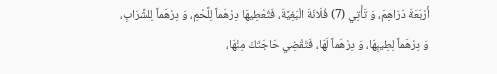أَرْبَعَةَ دَرَاهِمَ، وَ تَأْتِي (7) فُلَانَةَ الْبَغِيَّةَ، فَتُعْطِيهَا دِرْهَماً لِلَّحْمِ، وَ دِرْهَماً لِلشَّرَابِ، وَ دِرْهَماً لِطِيبِهَا، وَ دِرْهَماً لَهَا، فَتَقْضِي حَاجَتَكَ مِنْهَا،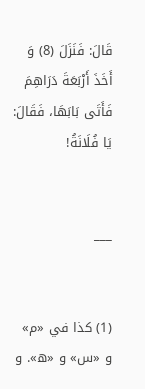قَالَ: فَنَزَلَ (8) وَ أَخَذَ أَرْبَعَةَ دَرَاهِمَ فَأَتَى بَابَهَا، فَقَالَ: يَا فُلَانَةُ!


___


(1) كذا في «م» و «س» و «ه». و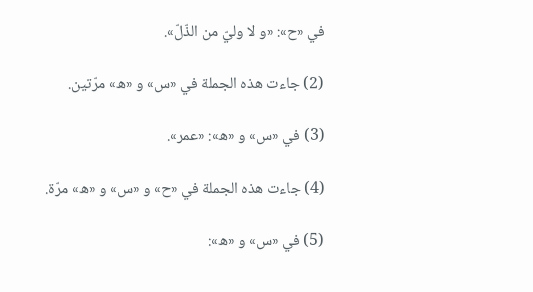في «ح»: «و لا وليّ من الذّلّ».

(2) جاءت هذه الجملة في «س» و «ه» مرّتين.

(3) في «س» و «ه»: «عمر».

(4) جاءت هذه الجملة في «ح» و «س» و «ه» مرّة.

(5) في «س» و «ه»: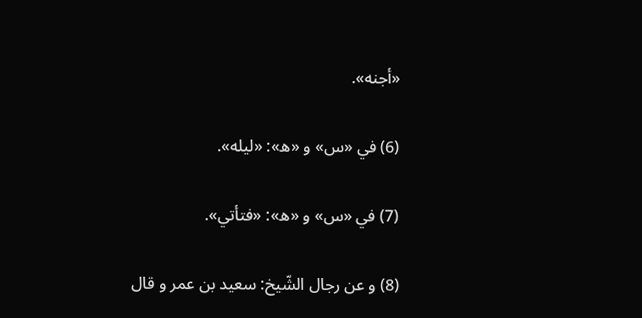«أجنه».

(6) في «س» و «ه»: «ليله».

(7) في «س» و «ه»: «فتأتي».

(8) و عن رجال الشّيخ: سعيد بن عمر و قال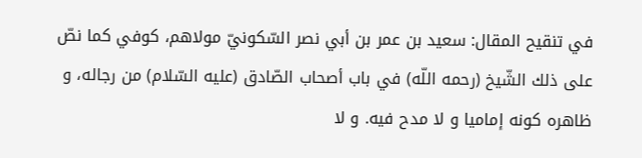في تنقيح المقال: سعيد بن عمر بن أبي نصر السّكونيّ مولاهم، كوفي كما نصّ على ذلك الشّيخ (رحمه اللّه) في باب أصحاب الصّادق (عليه السّلام) من رجاله، و ظاهره كونه إماميا و لا مدح فيه. و لا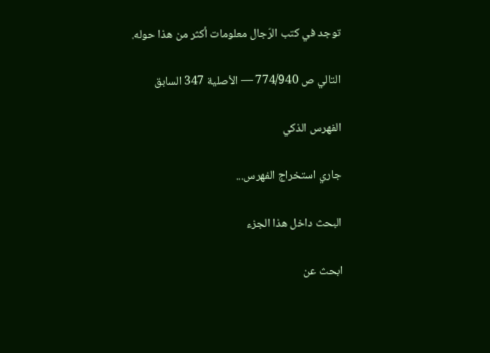توجد في كتب الرّجال معلومات أكثر من هذا حوله.

التالي ص 774/940 — الأصلية 347 السابق

الفهرس الذكي

جاري استخراج الفهرس...

البحث داخل هذا الجزء

ابحث عن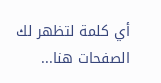أي كلمة لتظهر لك الصفحات هنا...